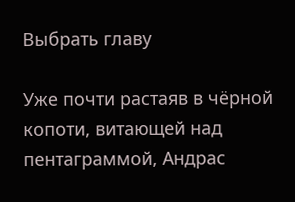Выбрать главу

Уже почти растаяв в чёрной копоти, витающей над пентаграммой, Андрас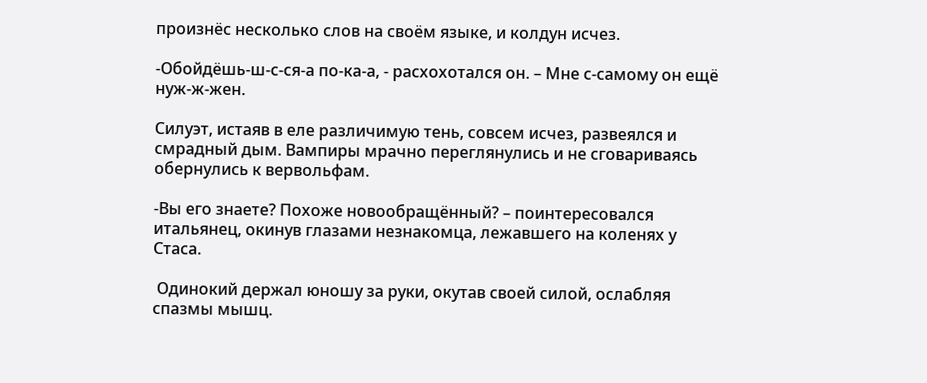произнёс несколько слов на своём языке, и колдун исчез.

-Обойдёшь-ш-с-ся-а по-ка-а, - расхохотался он. – Мне с-самому он ещё нуж-ж-жен.

Силуэт, истаяв в еле различимую тень, совсем исчез, развеялся и смрадный дым. Вампиры мрачно переглянулись и не сговариваясь обернулись к вервольфам.

-Вы его знаете? Похоже новообращённый? – поинтересовался итальянец, окинув глазами незнакомца, лежавшего на коленях у Стаса.

 Одинокий держал юношу за руки, окутав своей силой, ослабляя спазмы мышц.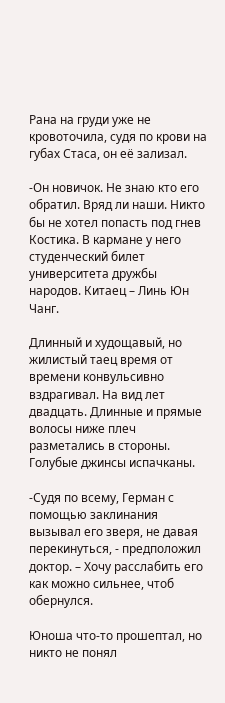Рана на груди уже не кровоточила, судя по крови на губах Стаса, он её зализал.

-Он новичок. Не знаю кто его обратил. Вряд ли наши. Никто бы не хотел попасть под гнев Костика. В кармане у него студенческий билет университета дружбы народов. Китаец – Линь Юн Чанг.

Длинный и худощавый, но жилистый таец время от времени конвульсивно вздрагивал. На вид лет двадцать. Длинные и прямые волосы ниже плеч разметались в стороны. Голубые джинсы испачканы.

-Судя по всему, Герман с помощью заклинания вызывал его зверя, не давая перекинуться, - предположил доктор. – Хочу расслабить его как можно сильнее, чтоб обернулся.

Юноша что-то прошептал, но никто не понял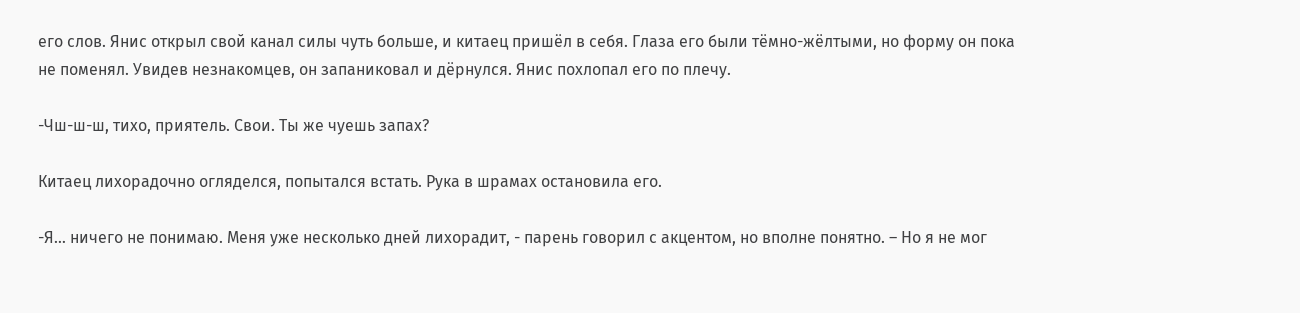его слов. Янис открыл свой канал силы чуть больше, и китаец пришёл в себя. Глаза его были тёмно-жёлтыми, но форму он пока не поменял. Увидев незнакомцев, он запаниковал и дёрнулся. Янис похлопал его по плечу.

-Чш-ш-ш, тихо, приятель. Свои. Ты же чуешь запах?

Китаец лихорадочно огляделся, попытался встать. Рука в шрамах остановила его.

-Я… ничего не понимаю. Меня уже несколько дней лихорадит, - парень говорил с акцентом, но вполне понятно. – Но я не мог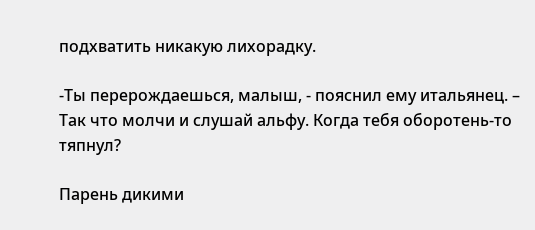подхватить никакую лихорадку.

-Ты перерождаешься, малыш, - пояснил ему итальянец. – Так что молчи и слушай альфу. Когда тебя оборотень-то тяпнул?

Парень дикими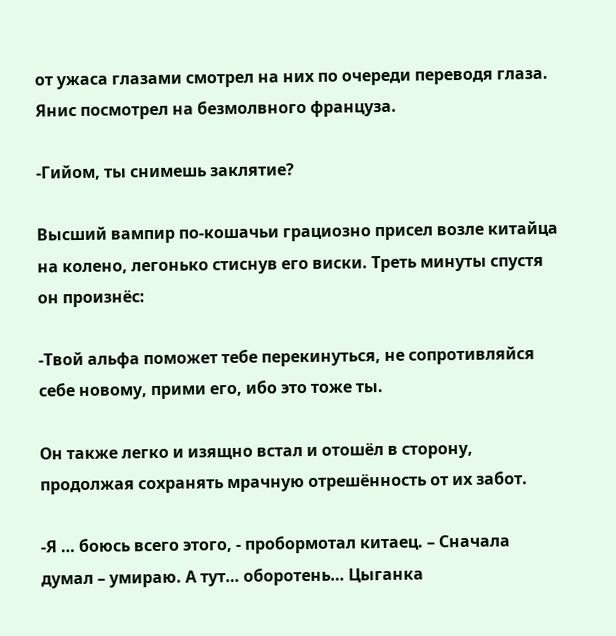от ужаса глазами смотрел на них по очереди переводя глаза. Янис посмотрел на безмолвного француза.

-Гийом, ты снимешь заклятие?

Высший вампир по-кошачьи грациозно присел возле китайца на колено, легонько стиснув его виски. Треть минуты спустя он произнёс:

-Твой альфа поможет тебе перекинуться, не сопротивляйся себе новому, прими его, ибо это тоже ты.

Он также легко и изящно встал и отошёл в сторону, продолжая сохранять мрачную отрешённость от их забот.

-Я … боюсь всего этого, - пробормотал китаец. – Сначала думал – умираю. А тут… оборотень… Цыганка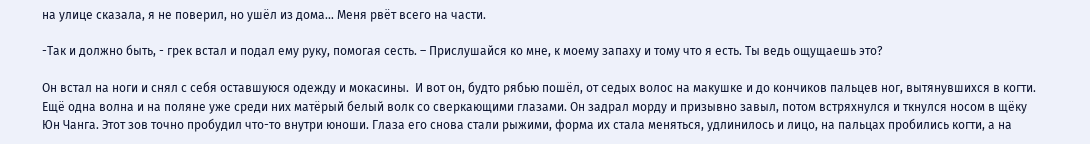на улице сказала, я не поверил, но ушёл из дома… Меня рвёт всего на части.

-Так и должно быть, - грек встал и подал ему руку, помогая сесть. – Прислушайся ко мне, к моему запаху и тому что я есть. Ты ведь ощущаешь это?

Он встал на ноги и снял с себя оставшуюся одежду и мокасины.  И вот он, будто рябью пошёл, от седых волос на макушке и до кончиков пальцев ног, вытянувшихся в когти. Ещё одна волна и на поляне уже среди них матёрый белый волк со сверкающими глазами. Он задрал морду и призывно завыл, потом встряхнулся и ткнулся носом в щёку Юн Чанга. Этот зов точно пробудил что-то внутри юноши. Глаза его снова стали рыжими, форма их стала меняться, удлинилось и лицо, на пальцах пробились когти, а на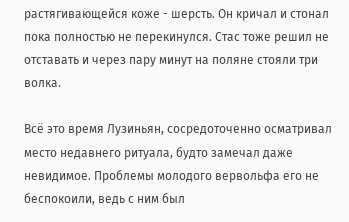растягивающейся коже - шерсть. Он кричал и стонал пока полностью не перекинулся. Стас тоже решил не отставать и через пару минут на поляне стояли три волка.

Всё это время Лузиньян, сосредоточенно осматривал место недавнего ритуала, будто замечал даже невидимое. Проблемы молодого вервольфа его не беспокоили, ведь с ним был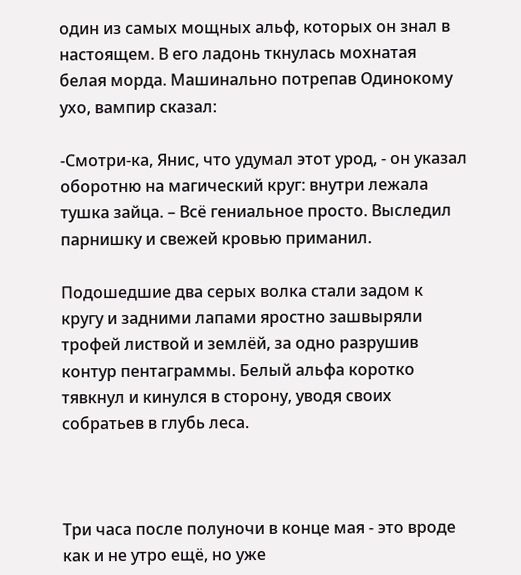один из самых мощных альф, которых он знал в настоящем. В его ладонь ткнулась мохнатая белая морда. Машинально потрепав Одинокому ухо, вампир сказал:

-Смотри-ка, Янис, что удумал этот урод, - он указал оборотню на магический круг: внутри лежала тушка зайца. – Всё гениальное просто. Выследил парнишку и свежей кровью приманил.

Подошедшие два серых волка стали задом к кругу и задними лапами яростно зашвыряли трофей листвой и землёй, за одно разрушив контур пентаграммы. Белый альфа коротко тявкнул и кинулся в сторону, уводя своих собратьев в глубь леса.



Три часа после полуночи в конце мая - это вроде как и не утро ещё, но уже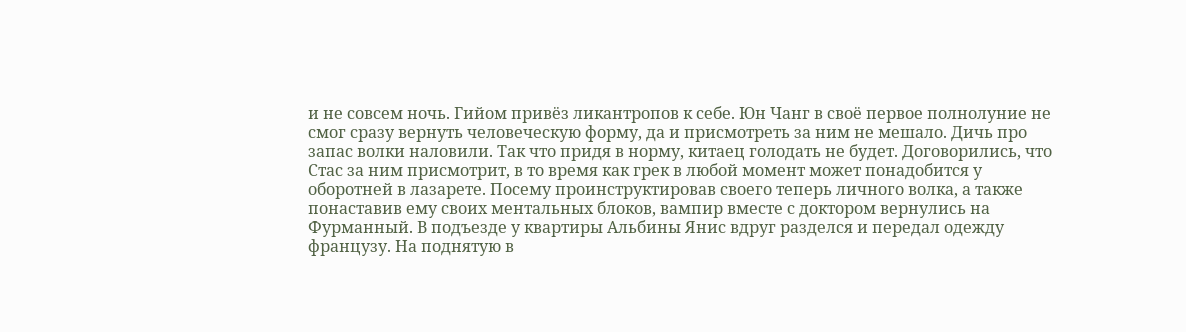и не совсем ночь. Гийом привёз ликантропов к себе. Юн Чанг в своё первое полнолуние не смог сразу вернуть человеческую форму, да и присмотреть за ним не мешало. Дичь про запас волки наловили. Так что придя в норму, китаец голодать не будет. Договорились, что Стас за ним присмотрит, в то время как грек в любой момент может понадобится у оборотней в лазарете. Посему проинструктировав своего теперь личного волка, а также понаставив ему своих ментальных блоков, вампир вместе с доктором вернулись на Фурманный. В подъезде у квартиры Альбины Янис вдруг разделся и передал одежду французу. На поднятую в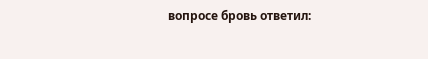вопросе бровь ответил: